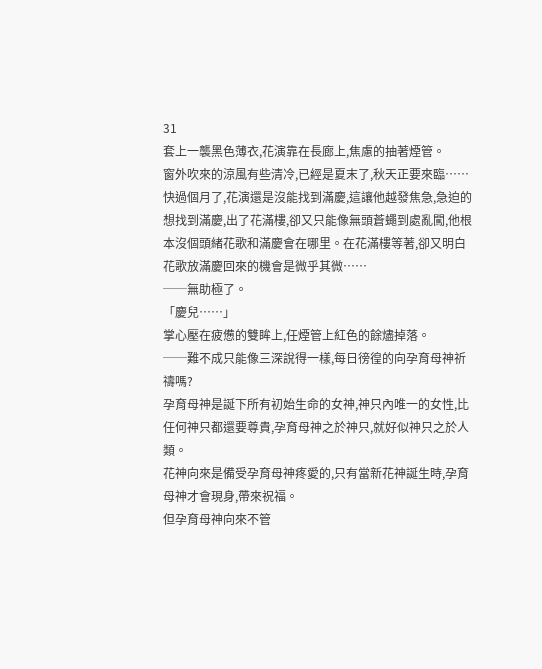31
套上一襲黑色薄衣,花演靠在長廊上,焦慮的抽著煙管。
窗外吹來的涼風有些清冷,已經是夏末了,秋天正要來臨……
快過個月了,花演還是沒能找到滿慶,這讓他越發焦急,急迫的想找到滿慶,出了花滿樓,卻又只能像無頭蒼蠅到處亂闖,他根本沒個頭緒花歌和滿慶會在哪里。在花滿樓等著,卻又明白花歌放滿慶回來的機會是微乎其微……
──無助極了。
「慶兒……」
掌心壓在疲憊的雙眸上,任煙管上紅色的餘燼掉落。
──難不成只能像三深說得一樣,每日徬徨的向孕育母神祈禱嗎?
孕育母神是誕下所有初始生命的女神,神只內唯一的女性,比任何神只都還要尊貴,孕育母神之於神只,就好似神只之於人類。
花神向來是備受孕育母神疼愛的,只有當新花神誕生時,孕育母神才會現身,帶來祝福。
但孕育母神向來不管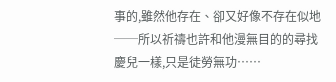事的,雖然他存在、卻又好像不存在似地──所以祈禱也許和他漫無目的的尋找慶兒一樣,只是徒勞無功……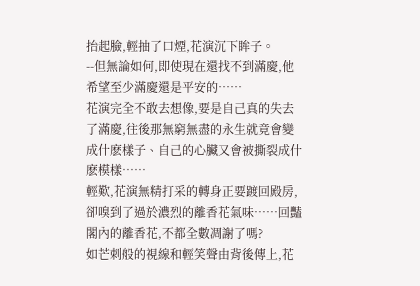抬起臉,輕抽了口煙,花演沉下眸子。
--但無論如何,即使現在還找不到滿慶,他希望至少滿慶還是平安的……
花演完全不敢去想像,要是自己真的失去了滿慶,往後那無窮無盡的永生就竟會變成什麽樣子、自己的心臟又會被撕裂成什麽模樣……
輕歎,花演無精打采的轉身正要踱回殿房,卻嗅到了過於濃烈的離香花氣味……回豔閣內的離香花,不都全數凋謝了嗎?
如芒刺般的視線和輕笑聲由背後傳上,花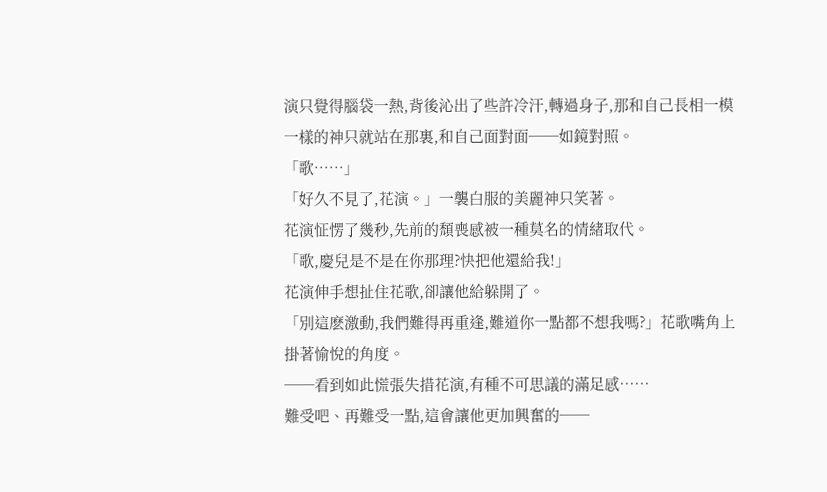演只覺得腦袋一熱,背後沁出了些許冷汗,轉過身子,那和自己長相一模一樣的神只就站在那裏,和自己面對面──如鏡對照。
「歌……」
「好久不見了,花演。」一襲白服的美麗神只笑著。
花演怔愣了幾秒,先前的頹喪感被一種莫名的情緒取代。
「歌,慶兒是不是在你那理?快把他還給我!」
花演伸手想扯住花歌,卻讓他給躲開了。
「別這麽激動,我們難得再重逢,難道你一點都不想我嗎?」花歌嘴角上掛著愉悅的角度。
──看到如此慌張失措花演,有種不可思議的滿足感……
難受吧、再難受一點,這會讓他更加興奮的──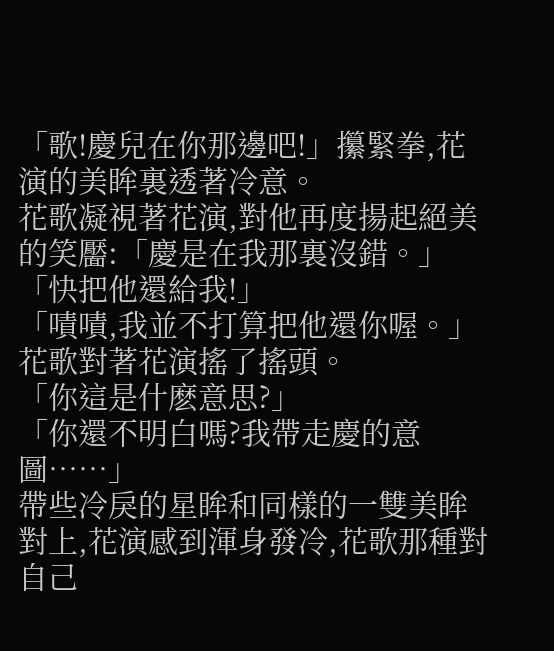「歌!慶兒在你那邊吧!」攥緊拳,花演的美眸裏透著冷意。
花歌凝視著花演,對他再度揚起絕美的笑靨:「慶是在我那裏沒錯。」
「快把他還給我!」
「嘖嘖,我並不打算把他還你喔。」花歌對著花演搖了搖頭。
「你這是什麽意思?」
「你還不明白嗎?我帶走慶的意圖……」
帶些冷戾的星眸和同樣的一雙美眸對上,花演感到渾身發冷,花歌那種對自己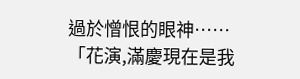過於憎恨的眼神……
「花演,滿慶現在是我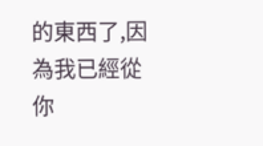的東西了,因為我已經從你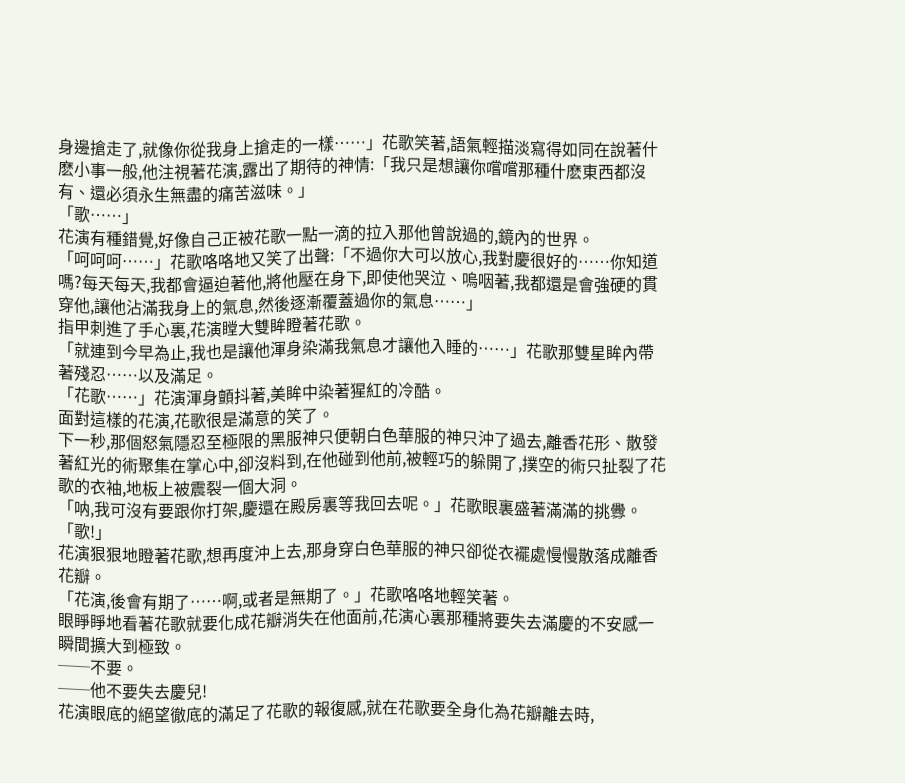身邊搶走了,就像你從我身上搶走的一樣……」花歌笑著,語氣輕描淡寫得如同在說著什麽小事一般,他注視著花演,露出了期待的神情:「我只是想讓你嚐嚐那種什麽東西都沒有、還必須永生無盡的痛苦滋味。」
「歌……」
花演有種錯覺,好像自己正被花歌一點一滴的拉入那他曾說過的,鏡內的世界。
「呵呵呵……」花歌咯咯地又笑了出聲:「不過你大可以放心,我對慶很好的……你知道嗎?每天每天,我都會逼迫著他,將他壓在身下,即使他哭泣、嗚咽著,我都還是會強硬的貫穿他,讓他沾滿我身上的氣息,然後逐漸覆蓋過你的氣息……」
指甲刺進了手心裏,花演瞠大雙眸瞪著花歌。
「就連到今早為止,我也是讓他渾身染滿我氣息才讓他入睡的……」花歌那雙星眸內帶著殘忍……以及滿足。
「花歌……」花演渾身顫抖著,美眸中染著猩紅的冷酷。
面對這樣的花演,花歌很是滿意的笑了。
下一秒,那個怒氣隱忍至極限的黑服神只便朝白色華服的神只沖了過去,離香花形、散發著紅光的術聚集在掌心中,卻沒料到,在他碰到他前,被輕巧的躲開了,撲空的術只扯裂了花歌的衣袖,地板上被震裂一個大洞。
「呐,我可沒有要跟你打架,慶還在殿房裏等我回去呢。」花歌眼裏盛著滿滿的挑釁。
「歌!」
花演狠狠地瞪著花歌,想再度沖上去,那身穿白色華服的神只卻從衣襬處慢慢散落成離香花瓣。
「花演,後會有期了……啊,或者是無期了。」花歌咯咯地輕笑著。
眼睜睜地看著花歌就要化成花瓣消失在他面前,花演心裏那種將要失去滿慶的不安感一瞬間擴大到極致。
──不要。
──他不要失去慶兒!
花演眼底的絕望徹底的滿足了花歌的報復感,就在花歌要全身化為花瓣離去時,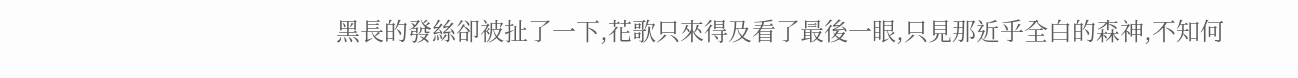黑長的發絲卻被扯了一下,花歌只來得及看了最後一眼,只見那近乎全白的森神,不知何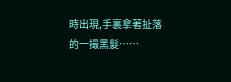時出現,手裏拿著扯落的一撮黑髮……